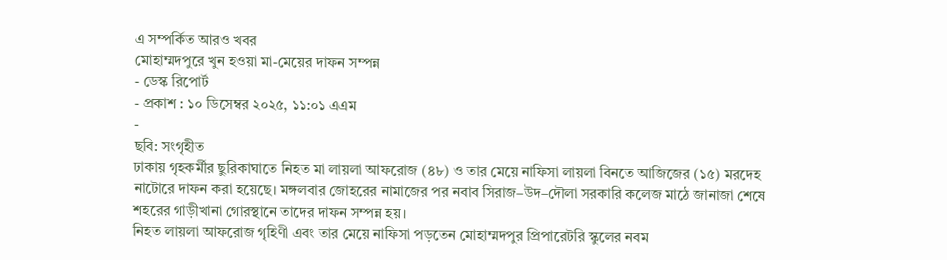এ সম্পর্কিত আরও খবর
মোহাম্মদপুরে খুন হওয়া মা-মেয়ের দাফন সম্পন্ন
- ডেস্ক রিপোর্ট
- প্রকাশ : ১০ ডিসেম্বর ২০২৫, ১১:০১ এএম
-
ছবি: সংগৃহীত
ঢাকায় গৃহকর্মীর ছুরিকাঘাতে নিহত মা লায়লা আফরোজ (৪৮) ও তার মেয়ে নাফিসা লায়লা বিনতে আজিজের (১৫) মরদেহ নাটোরে দাফন করা হয়েছে। মঙ্গলবার জোহরের নামাজের পর নবাব সিরাজ–উদ–দৌলা সরকারি কলেজ মাঠে জানাজা শেষে শহরের গাড়ীখানা গোরস্থানে তাদের দাফন সম্পন্ন হয়।
নিহত লায়লা আফরোজ গৃহিণী এবং তার মেয়ে নাফিসা পড়তেন মোহাম্মদপুর প্রিপারেটরি স্কুলের নবম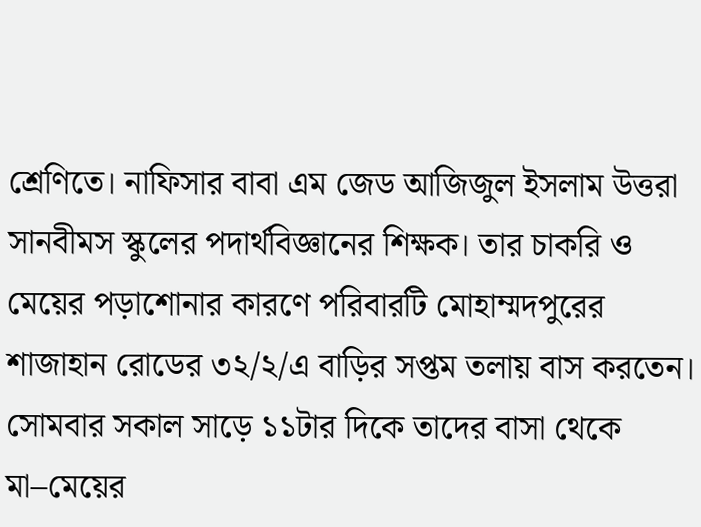শ্রেণিতে। নাফিসার বাবা এম জেড আজিজুল ইসলাম উত্তরা সানবীমস স্কুলের পদার্থবিজ্ঞানের শিক্ষক। তার চাকরি ও মেয়ের পড়াশোনার কারণে পরিবারটি মোহাম্মদপুরের শাজাহান রোডের ৩২/২/এ বাড়ির সপ্তম তলায় বাস করতেন।
সোমবার সকাল সাড়ে ১১টার দিকে তাদের বাসা থেকে মা–মেয়ের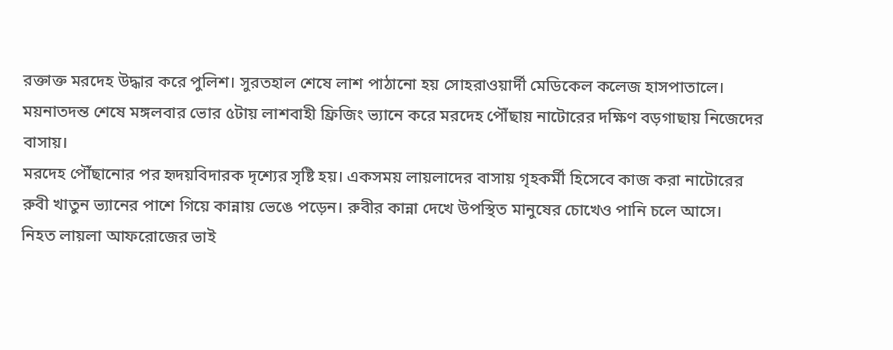রক্তাক্ত মরদেহ উদ্ধার করে পুলিশ। সুরতহাল শেষে লাশ পাঠানো হয় সোহরাওয়ার্দী মেডিকেল কলেজ হাসপাতালে। ময়নাতদন্ত শেষে মঙ্গলবার ভোর ৫টায় লাশবাহী ফ্রিজিং ভ্যানে করে মরদেহ পৌঁছায় নাটোরের দক্ষিণ বড়গাছায় নিজেদের বাসায়।
মরদেহ পৌঁছানোর পর হৃদয়বিদারক দৃশ্যের সৃষ্টি হয়। একসময় লায়লাদের বাসায় গৃহকর্মী হিসেবে কাজ করা নাটোরের রুবী খাতুন ভ্যানের পাশে গিয়ে কান্নায় ভেঙে পড়েন। রুবীর কান্না দেখে উপস্থিত মানুষের চোখেও পানি চলে আসে।
নিহত লায়লা আফরোজের ভাই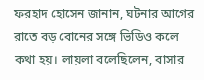ফরহাদ হোসেন জানান, ঘটনার আগের রাতে বড় বোনের সঙ্গে ভিডিও কলে কথা হয়। লায়লা বলেছিলেন, বাসার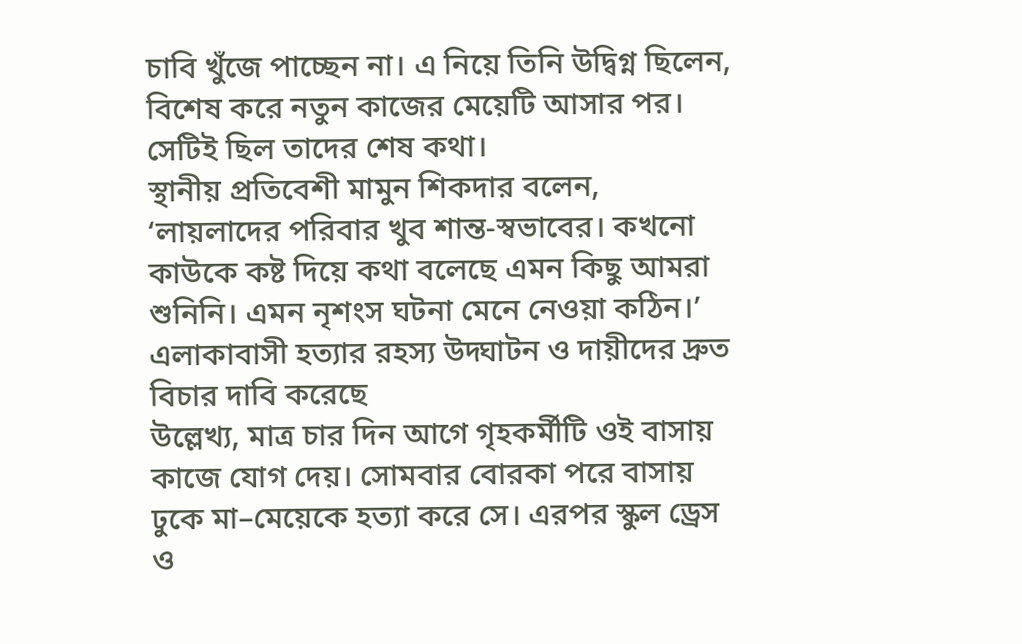চাবি খুঁজে পাচ্ছেন না। এ নিয়ে তিনি উদ্বিগ্ন ছিলেন, বিশেষ করে নতুন কাজের মেয়েটি আসার পর। সেটিই ছিল তাদের শেষ কথা।
স্থানীয় প্রতিবেশী মামুন শিকদার বলেন, ‘লায়লাদের পরিবার খুব শান্ত-স্বভাবের। কখনো কাউকে কষ্ট দিয়ে কথা বলেছে এমন কিছু আমরা শুনিনি। এমন নৃশংস ঘটনা মেনে নেওয়া কঠিন।’
এলাকাবাসী হত্যার রহস্য উদ্ঘাটন ও দায়ীদের দ্রুত বিচার দাবি করেছে
উল্লেখ্য, মাত্র চার দিন আগে গৃহকর্মীটি ওই বাসায় কাজে যোগ দেয়। সোমবার বোরকা পরে বাসায় ঢুকে মা–মেয়েকে হত্যা করে সে। এরপর স্কুল ড্রেস ও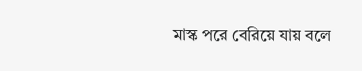মাস্ক পরে বেরিয়ে যায় বলে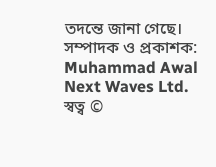তদন্তে জানা গেছে।
সম্পাদক ও প্রকাশক: Muhammad Awal
Next Waves Ltd.
স্বত্ব ©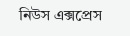নিউস এক্সপ্রেস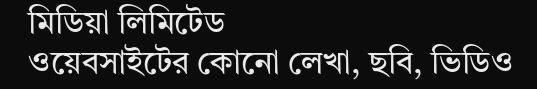মিডিয়া লিমিটেড
ওয়েবসাইটের কোনো লেখা, ছবি, ভিডিও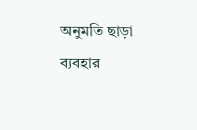অনুমতি ছাড়া ব্যবহার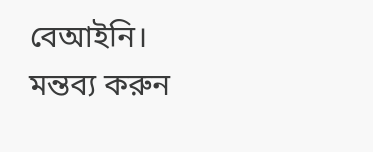বেআইনি।
মন্তব্য করুন